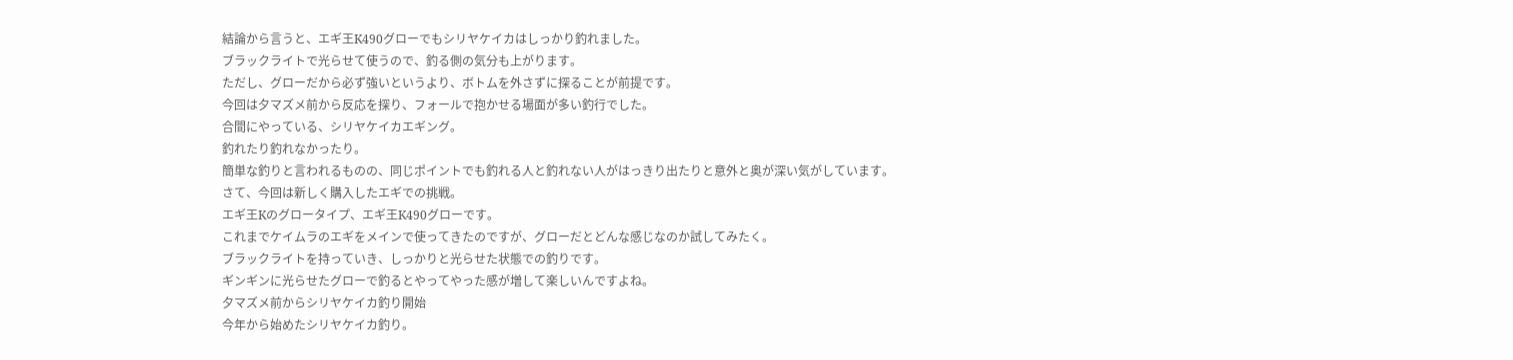結論から言うと、エギ王K490グローでもシリヤケイカはしっかり釣れました。
ブラックライトで光らせて使うので、釣る側の気分も上がります。
ただし、グローだから必ず強いというより、ボトムを外さずに探ることが前提です。
今回は夕マズメ前から反応を探り、フォールで抱かせる場面が多い釣行でした。
合間にやっている、シリヤケイカエギング。
釣れたり釣れなかったり。
簡単な釣りと言われるものの、同じポイントでも釣れる人と釣れない人がはっきり出たりと意外と奥が深い気がしています。
さて、今回は新しく購入したエギでの挑戦。
エギ王Kのグロータイプ、エギ王K490グローです。
これまでケイムラのエギをメインで使ってきたのですが、グローだとどんな感じなのか試してみたく。
ブラックライトを持っていき、しっかりと光らせた状態での釣りです。
ギンギンに光らせたグローで釣るとやってやった感が増して楽しいんですよね。
夕マズメ前からシリヤケイカ釣り開始
今年から始めたシリヤケイカ釣り。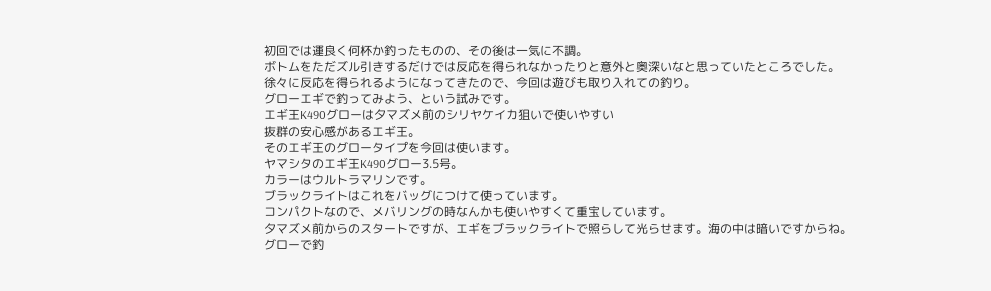初回では運良く何杯か釣ったものの、その後は一気に不調。
ボトムをただズル引きするだけでは反応を得られなかったりと意外と奥深いなと思っていたところでした。
徐々に反応を得られるようになってきたので、今回は遊びも取り入れての釣り。
グローエギで釣ってみよう、という試みです。
エギ王K490グローは夕マズメ前のシリヤケイカ狙いで使いやすい
抜群の安心感があるエギ王。
そのエギ王のグロータイプを今回は使います。
ヤマシタのエギ王K490グロー3.5号。
カラーはウルトラマリンです。
ブラックライトはこれをバッグにつけて使っています。
コンパクトなので、メバリングの時なんかも使いやすくて重宝しています。
夕マズメ前からのスタートですが、エギをブラックライトで照らして光らせます。海の中は暗いですからね。
グローで釣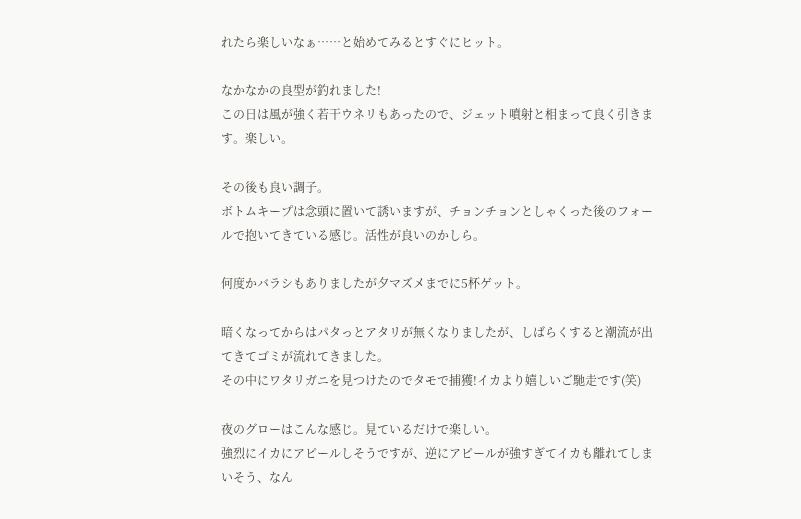れたら楽しいなぁ……と始めてみるとすぐにヒット。

なかなかの良型が釣れました!
この日は風が強く若干ウネリもあったので、ジェット噴射と相まって良く引きます。楽しい。

その後も良い調子。
ボトムキープは念頭に置いて誘いますが、チョンチョンとしゃくった後のフォールで抱いてきている感じ。活性が良いのかしら。

何度かバラシもありましたが夕マズメまでに5杯ゲット。

暗くなってからはパタっとアタリが無くなりましたが、しばらくすると潮流が出てきてゴミが流れてきました。
その中にワタリガニを見つけたのでタモで捕獲!イカより嬉しいご馳走です(笑)

夜のグローはこんな感じ。見ているだけで楽しい。
強烈にイカにアピールしそうですが、逆にアピールが強すぎてイカも離れてしまいそう、なん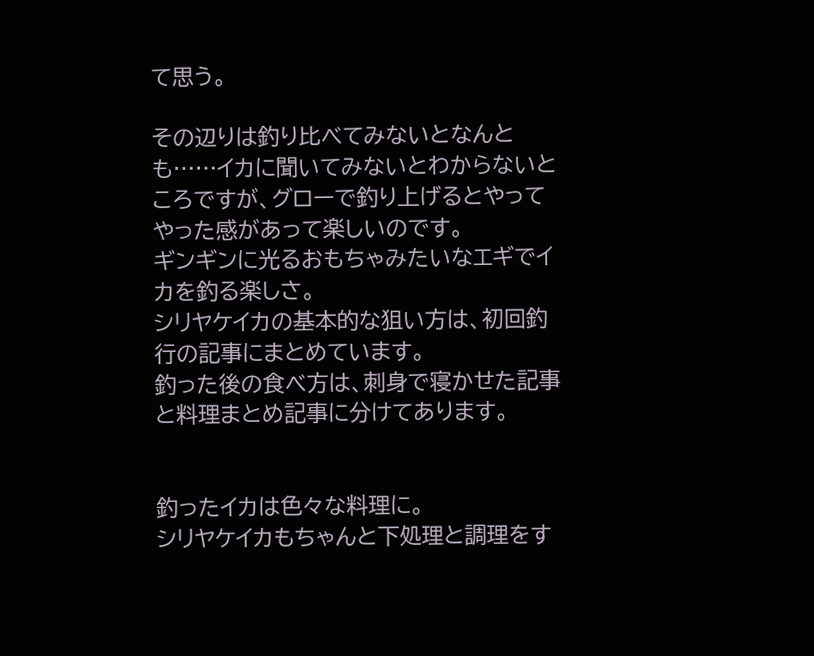て思う。

その辺りは釣り比べてみないとなんとも……イカに聞いてみないとわからないところですが、グローで釣り上げるとやってやった感があって楽しいのです。
ギンギンに光るおもちゃみたいなエギでイカを釣る楽しさ。
シリヤケイカの基本的な狙い方は、初回釣行の記事にまとめています。
釣った後の食べ方は、刺身で寝かせた記事と料理まとめ記事に分けてあります。


釣ったイカは色々な料理に。
シリヤケイカもちゃんと下処理と調理をす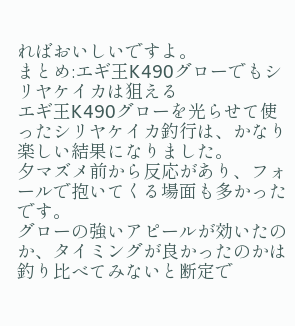ればおいしいですよ。
まとめ:エギ王K490グローでもシリヤケイカは狙える
エギ王K490グローを光らせて使ったシリヤケイカ釣行は、かなり楽しい結果になりました。
夕マズメ前から反応があり、フォールで抱いてくる場面も多かったです。
グローの強いアピールが効いたのか、タイミングが良かったのかは釣り比べてみないと断定で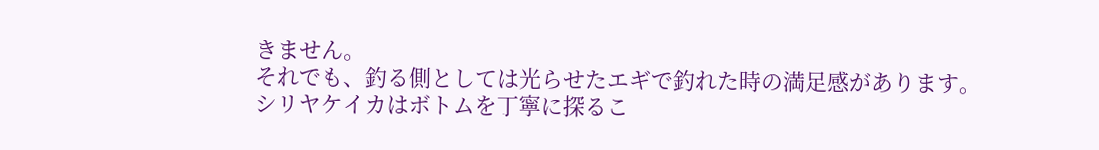きません。
それでも、釣る側としては光らせたエギで釣れた時の満足感があります。
シリヤケイカはボトムを丁寧に探るこ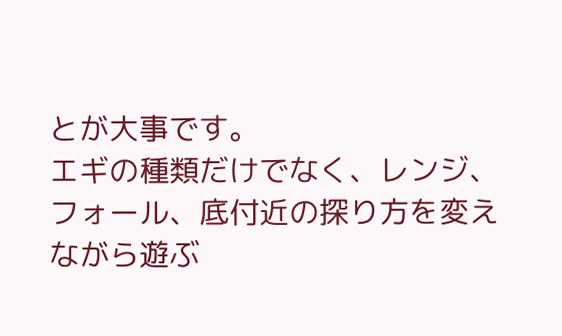とが大事です。
エギの種類だけでなく、レンジ、フォール、底付近の探り方を変えながら遊ぶ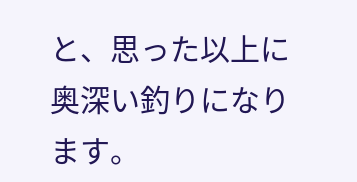と、思った以上に奥深い釣りになります。